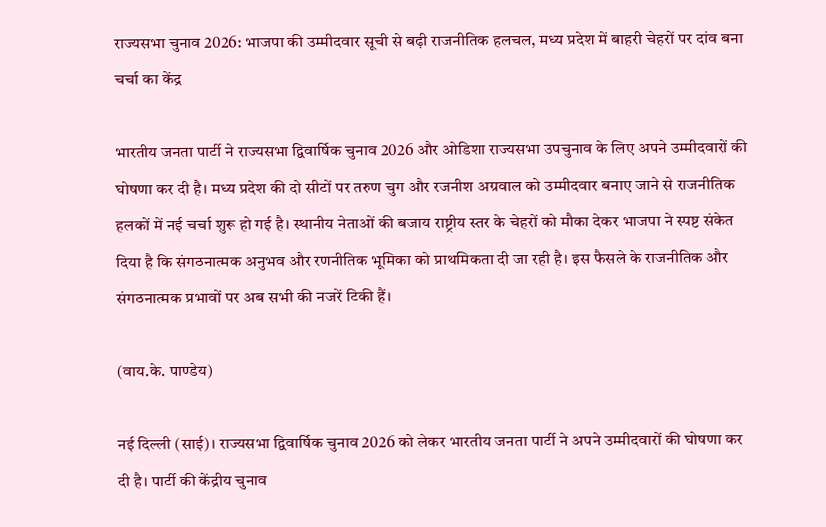राज्यसभा चुनाव 2026: भाजपा की उम्मीदवार सूची से बढ़ी राजनीतिक हलचल, मध्य प्रदेश में बाहरी चेहरों पर दांव बना चर्चा का केंद्र

भारतीय जनता पार्टी ने राज्यसभा द्विवार्षिक चुनाव 2026 और ओडिशा राज्यसभा उपचुनाव के लिए अपने उम्मीदवारों की घोषणा कर दी है। मध्य प्रदेश की दो सीटों पर तरुण चुग और रजनीश अग्रवाल को उम्मीदवार बनाए जाने से राजनीतिक हलकों में नई चर्चा शुरू हो गई है। स्थानीय नेताओं की बजाय राष्ट्रीय स्तर के चेहरों को मौका देकर भाजपा ने स्पष्ट संकेत दिया है कि संगठनात्मक अनुभव और रणनीतिक भूमिका को प्राथमिकता दी जा रही है। इस फैसले के राजनीतिक और संगठनात्मक प्रभावों पर अब सभी की नजरें टिकी हैं।

(वाय.के. पाण्डेय)

नई दिल्ली (साई)। राज्यसभा द्विवार्षिक चुनाव 2026 को लेकर भारतीय जनता पार्टी ने अपने उम्मीदवारों की घोषणा कर दी है। पार्टी की केंद्रीय चुनाव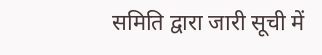समिति द्वारा जारी सूची में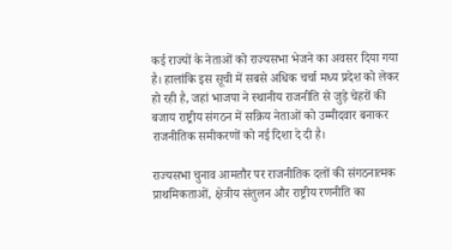कई राज्यों के नेताओं को राज्यसभा भेजने का अवसर दिया गया है। हालांकि इस सूची में सबसे अधिक चर्चा मध्य प्रदेश को लेकर हो रही है, जहां भाजपा ने स्थानीय राजनीति से जुड़े चेहरों की बजाय राष्ट्रीय संगठन में सक्रिय नेताओं को उम्मीदवार बनाकर राजनीतिक समीकरणों को नई दिशा दे दी है।

राज्यसभा चुनाव आमतौर पर राजनीतिक दलों की संगठनात्मक प्राथमिकताओं, क्षेत्रीय संतुलन और राष्ट्रीय रणनीति का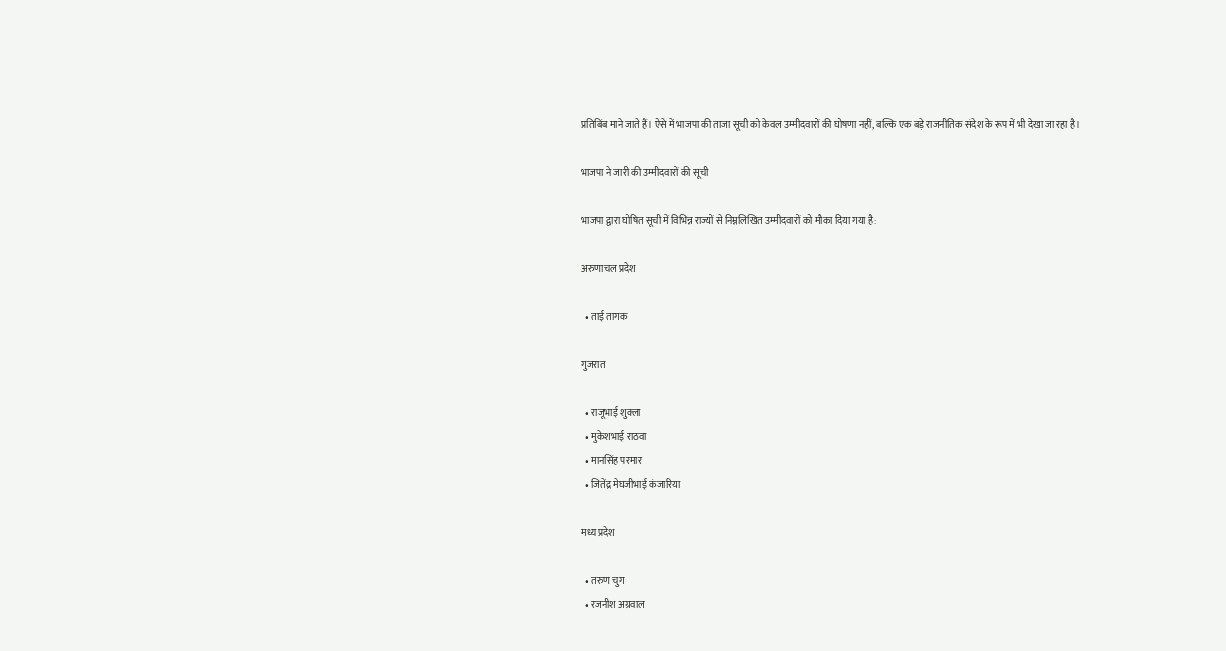प्रतिबिंब माने जाते हैं। ऐसे में भाजपा की ताजा सूची को केवल उम्मीदवारों की घोषणा नहीं, बल्कि एक बड़े राजनीतिक संदेश के रूप में भी देखा जा रहा है।

भाजपा ने जारी की उम्मीदवारों की सूची

भाजपा द्वारा घोषित सूची में विभिन्न राज्यों से निम्नलिखित उम्मीदवारों को मौका दिया गया है:

अरुणाचल प्रदेश

  • ताई तागक

गुजरात

  • राजूभाई शुक्ला
  • मुकेशभाई राठवा
  • मानसिंह परमार
  • जितेंद्र मेघजीभाई कंजारिया

मध्य प्रदेश

  • तरुण चुग
  • रजनीश अग्रवाल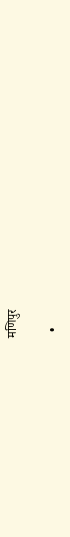मणिपुर

  •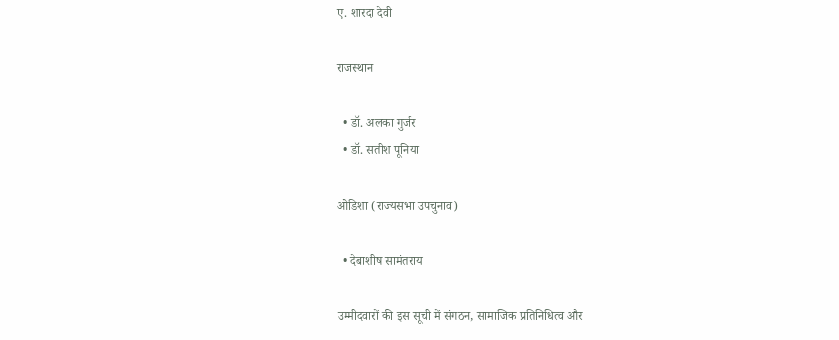ए. शारदा देवी

राजस्थान

  • डॉ. अलका गुर्जर
  • डॉ. सतीश पूनिया

ओडिशा (राज्यसभा उपचुनाव)

  • देबाशीष सामंतराय

उम्मीदवारों की इस सूची में संगठन, सामाजिक प्रतिनिधित्व और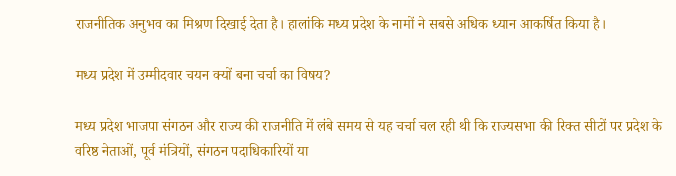राजनीतिक अनुभव का मिश्रण दिखाई देता है। हालांकि मध्य प्रदेश के नामों ने सबसे अधिक ध्यान आकर्षित किया है।

मध्य प्रदेश में उम्मीदवार चयन क्यों बना चर्चा का विषय?

मध्य प्रदेश भाजपा संगठन और राज्य की राजनीति में लंबे समय से यह चर्चा चल रही थी कि राज्यसभा की रिक्त सीटों पर प्रदेश के वरिष्ठ नेताओं, पूर्व मंत्रियों, संगठन पदाधिकारियों या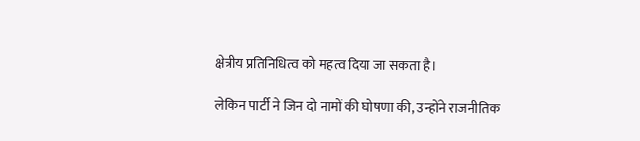क्षेत्रीय प्रतिनिधित्व को महत्व दिया जा सकता है।

लेकिन पार्टी ने जिन दो नामों की घोषणा की, उन्होंने राजनीतिक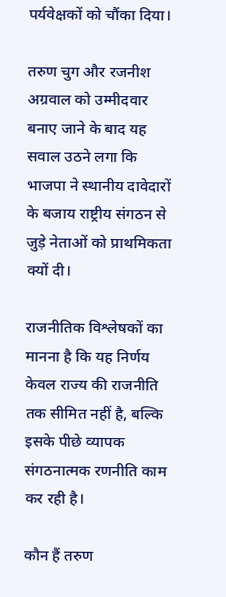पर्यवेक्षकों को चौंका दिया।

तरुण चुग और रजनीश अग्रवाल को उम्मीदवार बनाए जाने के बाद यह सवाल उठने लगा कि भाजपा ने स्थानीय दावेदारों के बजाय राष्ट्रीय संगठन से जुड़े नेताओं को प्राथमिकता क्यों दी।

राजनीतिक विश्लेषकों का मानना है कि यह निर्णय केवल राज्य की राजनीति तक सीमित नहीं है, बल्कि इसके पीछे व्यापक संगठनात्मक रणनीति काम कर रही है।

कौन हैं तरुण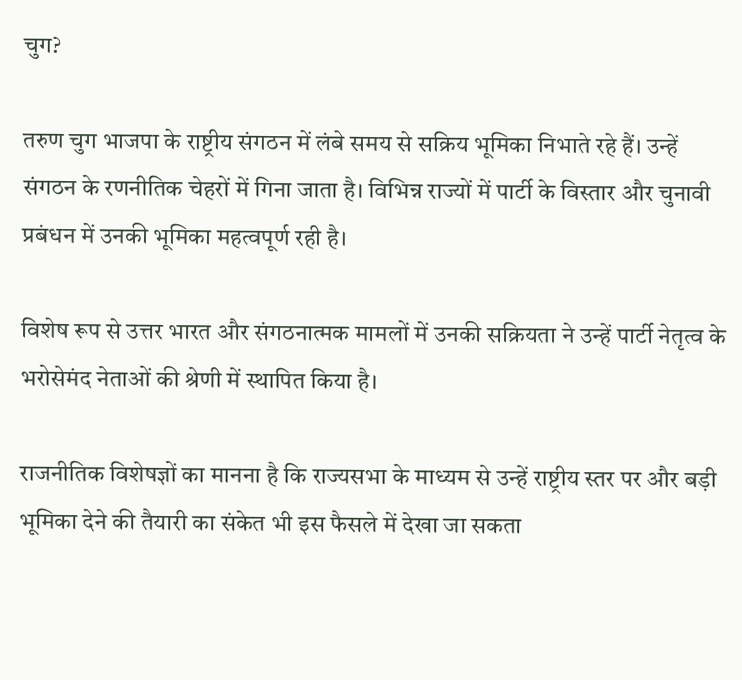चुग?

तरुण चुग भाजपा के राष्ट्रीय संगठन में लंबे समय से सक्रिय भूमिका निभाते रहे हैं। उन्हें संगठन के रणनीतिक चेहरों में गिना जाता है। विभिन्न राज्यों में पार्टी के विस्तार और चुनावी प्रबंधन में उनकी भूमिका महत्वपूर्ण रही है।

विशेष रूप से उत्तर भारत और संगठनात्मक मामलों में उनकी सक्रियता ने उन्हें पार्टी नेतृत्व के भरोसेमंद नेताओं की श्रेणी में स्थापित किया है।

राजनीतिक विशेषज्ञों का मानना है कि राज्यसभा के माध्यम से उन्हें राष्ट्रीय स्तर पर और बड़ी भूमिका देने की तैयारी का संकेत भी इस फैसले में देखा जा सकता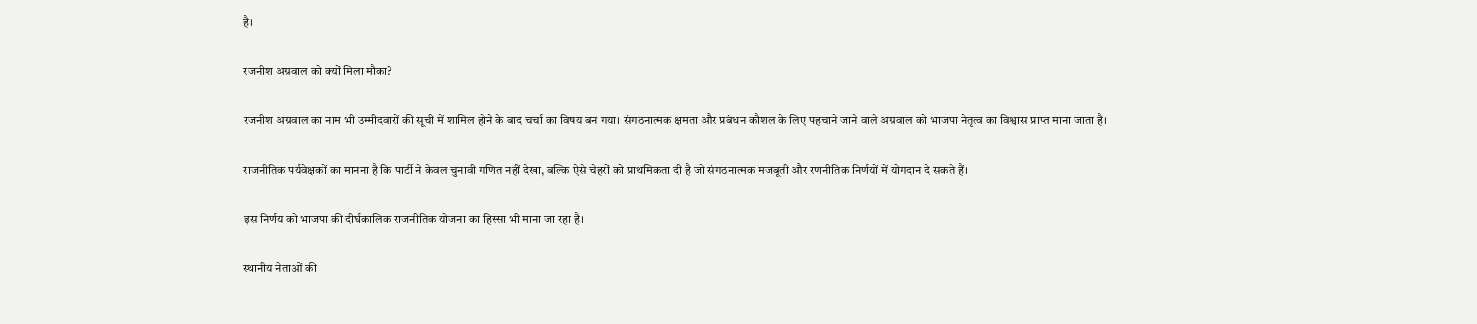है।

रजनीश अग्रवाल को क्यों मिला मौका?

रजनीश अग्रवाल का नाम भी उम्मीदवारों की सूची में शामिल होने के बाद चर्चा का विषय बन गया। संगठनात्मक क्षमता और प्रबंधन कौशल के लिए पहचाने जाने वाले अग्रवाल को भाजपा नेतृत्व का विश्वास प्राप्त माना जाता है।

राजनीतिक पर्यवेक्षकों का मानना है कि पार्टी ने केवल चुनावी गणित नहीं देखा, बल्कि ऐसे चेहरों को प्राथमिकता दी है जो संगठनात्मक मजबूती और रणनीतिक निर्णयों में योगदान दे सकते हैं।

इस निर्णय को भाजपा की दीर्घकालिक राजनीतिक योजना का हिस्सा भी माना जा रहा है।

स्थानीय नेताओं की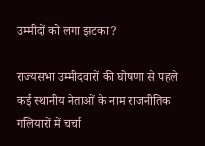उम्मीदों को लगा झटका?

राज्यसभा उम्मीदवारों की घोषणा से पहले कई स्थानीय नेताओं के नाम राजनीतिक गलियारों में चर्चा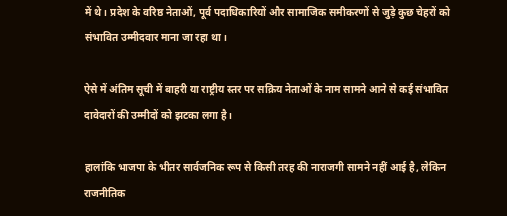में थे। प्रदेश के वरिष्ठ नेताओं, पूर्व पदाधिकारियों और सामाजिक समीकरणों से जुड़े कुछ चेहरों को संभावित उम्मीदवार माना जा रहा था।

ऐसे में अंतिम सूची में बाहरी या राष्ट्रीय स्तर पर सक्रिय नेताओं के नाम सामने आने से कई संभावित दावेदारों की उम्मीदों को झटका लगा है।

हालांकि भाजपा के भीतर सार्वजनिक रूप से किसी तरह की नाराजगी सामने नहीं आई है, लेकिन राजनीतिक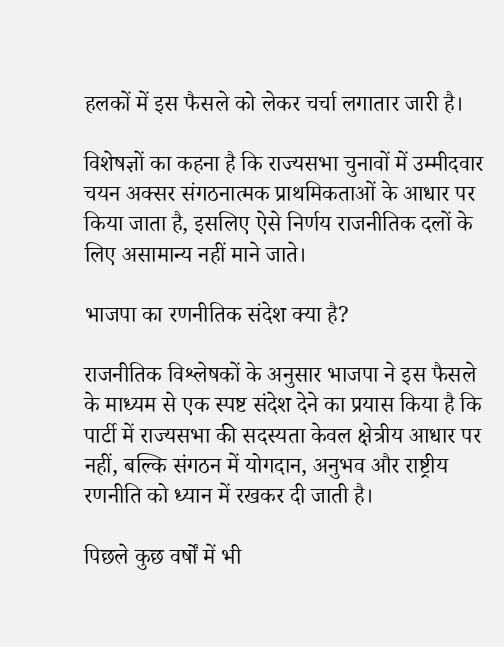हलकों में इस फैसले को लेकर चर्चा लगातार जारी है।

विशेषज्ञों का कहना है कि राज्यसभा चुनावों में उम्मीदवार चयन अक्सर संगठनात्मक प्राथमिकताओं के आधार पर किया जाता है, इसलिए ऐसे निर्णय राजनीतिक दलों के लिए असामान्य नहीं माने जाते।

भाजपा का रणनीतिक संदेश क्या है?

राजनीतिक विश्लेषकों के अनुसार भाजपा ने इस फैसले के माध्यम से एक स्पष्ट संदेश देने का प्रयास किया है कि पार्टी में राज्यसभा की सदस्यता केवल क्षेत्रीय आधार पर नहीं, बल्कि संगठन में योगदान, अनुभव और राष्ट्रीय रणनीति को ध्यान में रखकर दी जाती है।

पिछले कुछ वर्षों में भी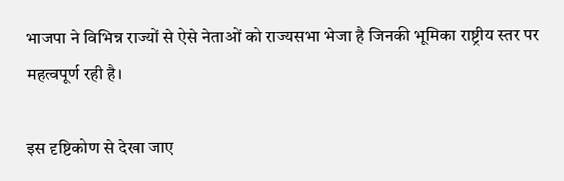भाजपा ने विभिन्न राज्यों से ऐसे नेताओं को राज्यसभा भेजा है जिनकी भूमिका राष्ट्रीय स्तर पर महत्वपूर्ण रही है।

इस दृष्टिकोण से देखा जाए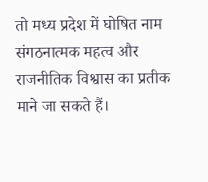तो मध्य प्रदेश में घोषित नाम संगठनात्मक महत्व और राजनीतिक विश्वास का प्रतीक माने जा सकते हैं।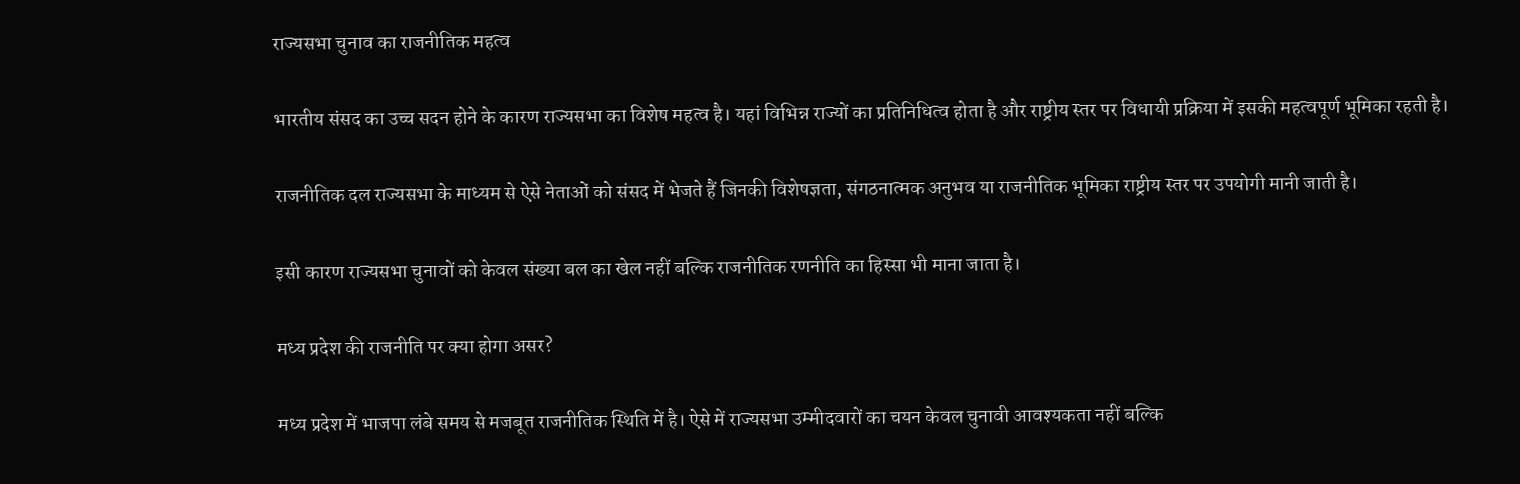राज्यसभा चुनाव का राजनीतिक महत्व

भारतीय संसद का उच्च सदन होने के कारण राज्यसभा का विशेष महत्व है। यहां विभिन्न राज्यों का प्रतिनिधित्व होता है और राष्ट्रीय स्तर पर विधायी प्रक्रिया में इसकी महत्वपूर्ण भूमिका रहती है।

राजनीतिक दल राज्यसभा के माध्यम से ऐसे नेताओं को संसद में भेजते हैं जिनकी विशेषज्ञता, संगठनात्मक अनुभव या राजनीतिक भूमिका राष्ट्रीय स्तर पर उपयोगी मानी जाती है।

इसी कारण राज्यसभा चुनावों को केवल संख्या बल का खेल नहीं बल्कि राजनीतिक रणनीति का हिस्सा भी माना जाता है।

मध्य प्रदेश की राजनीति पर क्या होगा असर?

मध्य प्रदेश में भाजपा लंबे समय से मजबूत राजनीतिक स्थिति में है। ऐसे में राज्यसभा उम्मीदवारों का चयन केवल चुनावी आवश्यकता नहीं बल्कि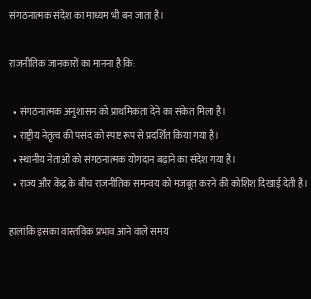संगठनात्मक संदेश का माध्यम भी बन जाता है।

राजनीतिक जानकारों का मानना है कि:

  • संगठनात्मक अनुशासन को प्राथमिकता देने का संकेत मिला है।
  • राष्ट्रीय नेतृत्व की पसंद को स्पष्ट रूप से प्रदर्शित किया गया है।
  • स्थानीय नेताओं को संगठनात्मक योगदान बढ़ाने का संदेश गया है।
  • राज्य और केंद्र के बीच राजनीतिक समन्वय को मजबूत करने की कोशिश दिखाई देती है।

हालांकि इसका वास्तविक प्रभाव आने वाले समय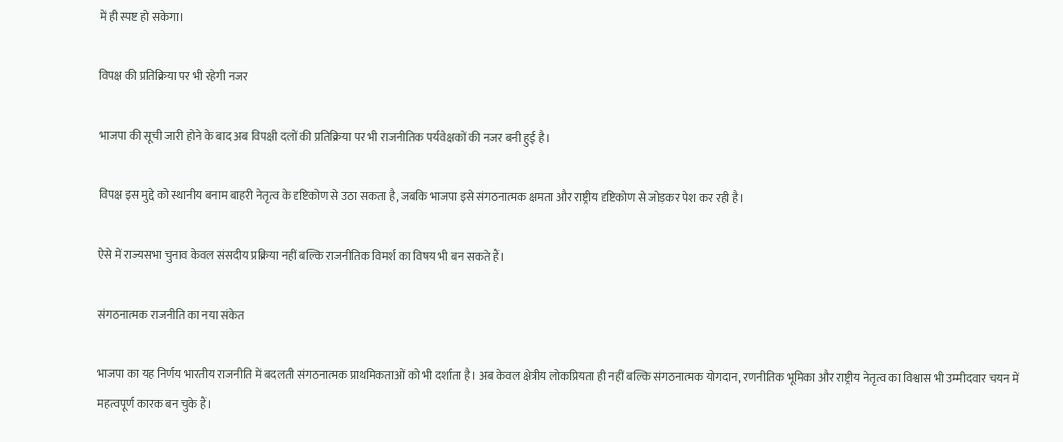में ही स्पष्ट हो सकेगा।

विपक्ष की प्रतिक्रिया पर भी रहेगी नजर

भाजपा की सूची जारी होने के बाद अब विपक्षी दलों की प्रतिक्रिया पर भी राजनीतिक पर्यवेक्षकों की नजर बनी हुई है।

विपक्ष इस मुद्दे को स्थानीय बनाम बाहरी नेतृत्व के दृष्टिकोण से उठा सकता है, जबकि भाजपा इसे संगठनात्मक क्षमता और राष्ट्रीय दृष्टिकोण से जोड़कर पेश कर रही है।

ऐसे में राज्यसभा चुनाव केवल संसदीय प्रक्रिया नहीं बल्कि राजनीतिक विमर्श का विषय भी बन सकते हैं।

संगठनात्मक राजनीति का नया संकेत

भाजपा का यह निर्णय भारतीय राजनीति में बदलती संगठनात्मक प्राथमिकताओं को भी दर्शाता है। अब केवल क्षेत्रीय लोकप्रियता ही नहीं बल्कि संगठनात्मक योगदान, रणनीतिक भूमिका और राष्ट्रीय नेतृत्व का विश्वास भी उम्मीदवार चयन में महत्वपूर्ण कारक बन चुके हैं।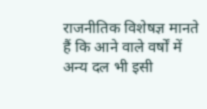राजनीतिक विशेषज्ञ मानते हैं कि आने वाले वर्षों में अन्य दल भी इसी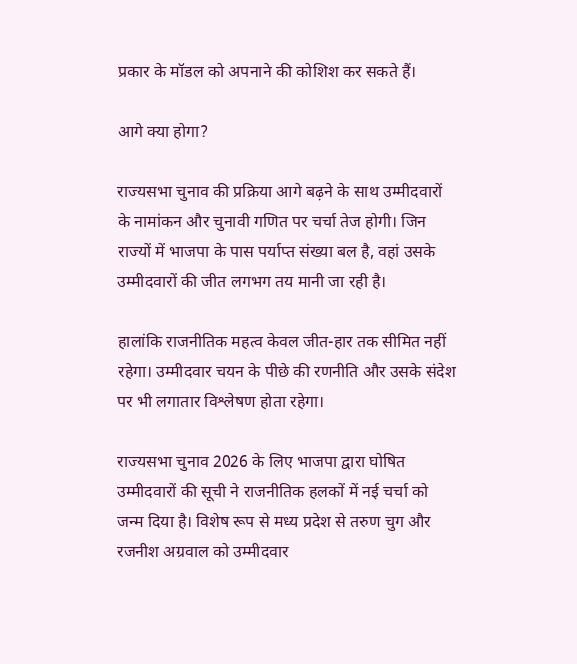प्रकार के मॉडल को अपनाने की कोशिश कर सकते हैं।

आगे क्या होगा?

राज्यसभा चुनाव की प्रक्रिया आगे बढ़ने के साथ उम्मीदवारों के नामांकन और चुनावी गणित पर चर्चा तेज होगी। जिन राज्यों में भाजपा के पास पर्याप्त संख्या बल है, वहां उसके उम्मीदवारों की जीत लगभग तय मानी जा रही है।

हालांकि राजनीतिक महत्व केवल जीत-हार तक सीमित नहीं रहेगा। उम्मीदवार चयन के पीछे की रणनीति और उसके संदेश पर भी लगातार विश्लेषण होता रहेगा।

राज्यसभा चुनाव 2026 के लिए भाजपा द्वारा घोषित उम्मीदवारों की सूची ने राजनीतिक हलकों में नई चर्चा को जन्म दिया है। विशेष रूप से मध्य प्रदेश से तरुण चुग और रजनीश अग्रवाल को उम्मीदवार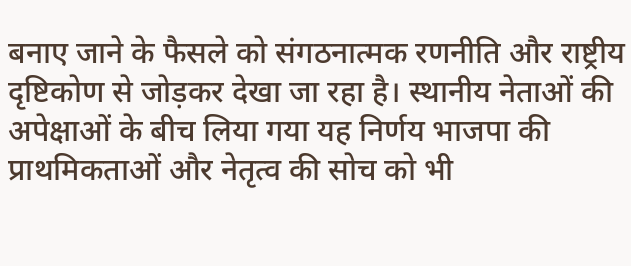बनाए जाने के फैसले को संगठनात्मक रणनीति और राष्ट्रीय दृष्टिकोण से जोड़कर देखा जा रहा है। स्थानीय नेताओं की अपेक्षाओं के बीच लिया गया यह निर्णय भाजपा की प्राथमिकताओं और नेतृत्व की सोच को भी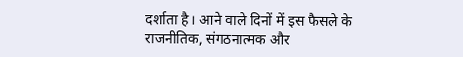दर्शाता है। आने वाले दिनों में इस फैसले के राजनीतिक, संगठनात्मक और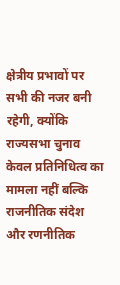क्षेत्रीय प्रभावों पर सभी की नजर बनी रहेगी, क्योंकि राज्यसभा चुनाव केवल प्रतिनिधित्व का मामला नहीं बल्कि राजनीतिक संदेश और रणनीतिक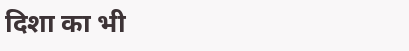दिशा का भी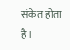संकेत होता है।